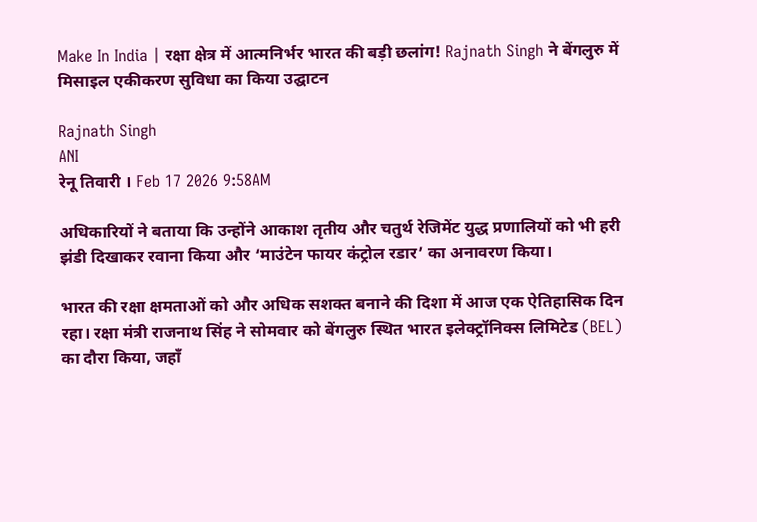Make In India | रक्षा क्षेत्र में आत्मनिर्भर भारत की बड़ी छलांग! Rajnath Singh ने बेंगलुरु में मिसाइल एकीकरण सुविधा का किया उद्घाटन

Rajnath Singh
ANI
रेनू तिवारी । Feb 17 2026 9:58AM

अधिकारियों ने बताया कि उन्होंने आकाश तृतीय और चतुर्थ रेजिमेंट युद्ध प्रणालियों को भी हरी झंडी दिखाकर रवाना किया और ‘माउंटेन फायर कंट्रोल रडार’ का अनावरण किया।

भारत की रक्षा क्षमताओं को और अधिक सशक्त बनाने की दिशा में आज एक ऐतिहासिक दिन रहा। रक्षा मंत्री राजनाथ सिंह ने सोमवार को बेंगलुरु स्थित भारत इलेक्ट्रॉनिक्स लिमिटेड (BEL) का दौरा किया, जहाँ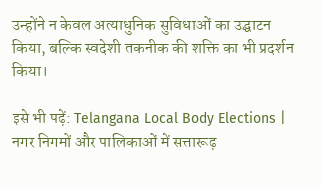उन्होंने न केवल अत्याधुनिक सुविधाओं का उद्घाटन किया, बल्कि स्वदेशी तकनीक की शक्ति का भी प्रदर्शन किया।

इसे भी पढ़ें: Telangana Local Body Elections | नगर निगमों और पालिकाओं में सत्तारूढ़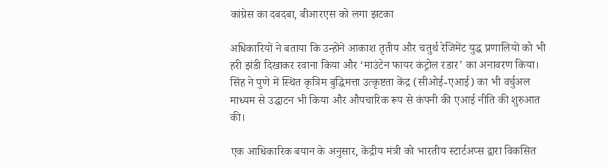कांग्रेस का दबदबा, बीआरएस को लगा झटका

अधिकारियों ने बताया कि उन्होंने आकाश तृतीय और चतुर्थ रेजिमेंट युद्ध प्रणालियों को भी हरी झंडी दिखाकर रवाना किया और ‘माउंटेन फायर कंट्रोल रडार’ का अनावरण किया। सिंह ने पुणे में स्थित कृत्रिम बुद्धिमत्ता उत्कृष्टता केंद्र (सीओई-एआई) का भी वर्चुअल माध्यम से उद्घाटन भी किया और औपचारिक रूप से कंपनी की एआई नीति की शुरुआत की।

एक आधिकारिक बयान के अनुसार, केंद्रीय मंत्री को भारतीय स्टार्टअप्स द्वारा विकसित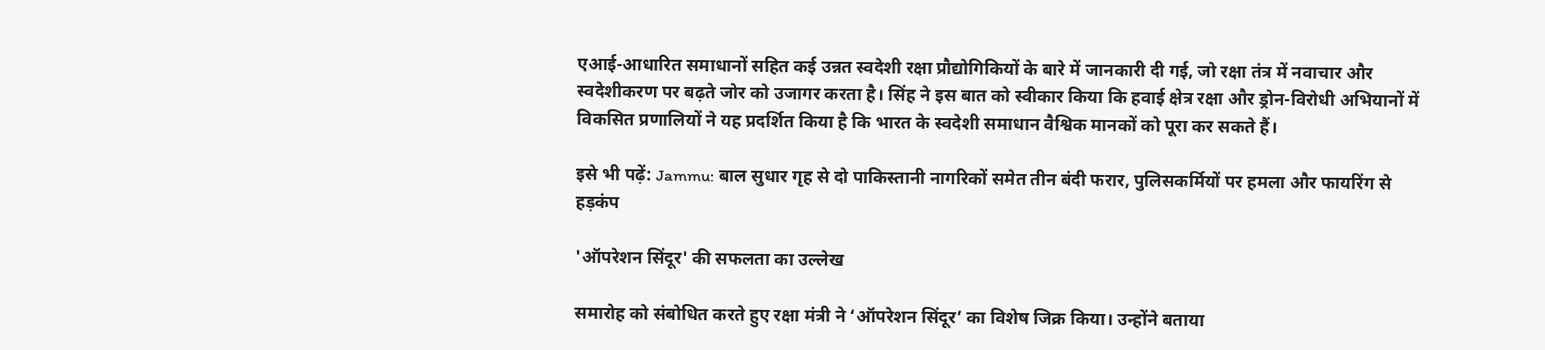एआई-आधारित समाधानों सहित कई उन्नत स्वदेशी रक्षा प्रौद्योगिकियों के बारे में जानकारी दी गई, जो रक्षा तंत्र में नवाचार और स्वदेशीकरण पर बढ़ते जोर को उजागर करता है। सिंह ने इस बात को स्वीकार किया कि हवाई क्षेत्र रक्षा और ड्रोन-विरोधी अभियानों में विकसित प्रणालियों ने यह प्रदर्शित किया है कि भारत के स्वदेशी समाधान वैश्विक मानकों को पूरा कर सकते हैं।

इसे भी पढ़ें: Jammu: बाल सुधार गृह से दो पाकिस्तानी नागरिकों समेत तीन बंदी फरार, पुलिसकर्मियों पर हमला और फायरिंग से हड़कंप

'ऑपरेशन सिंदूर' की सफलता का उल्लेख

समारोह को संबोधित करते हुए रक्षा मंत्री ने ‘ऑपरेशन सिंदूर’ का विशेष जिक्र किया। उन्होंने बताया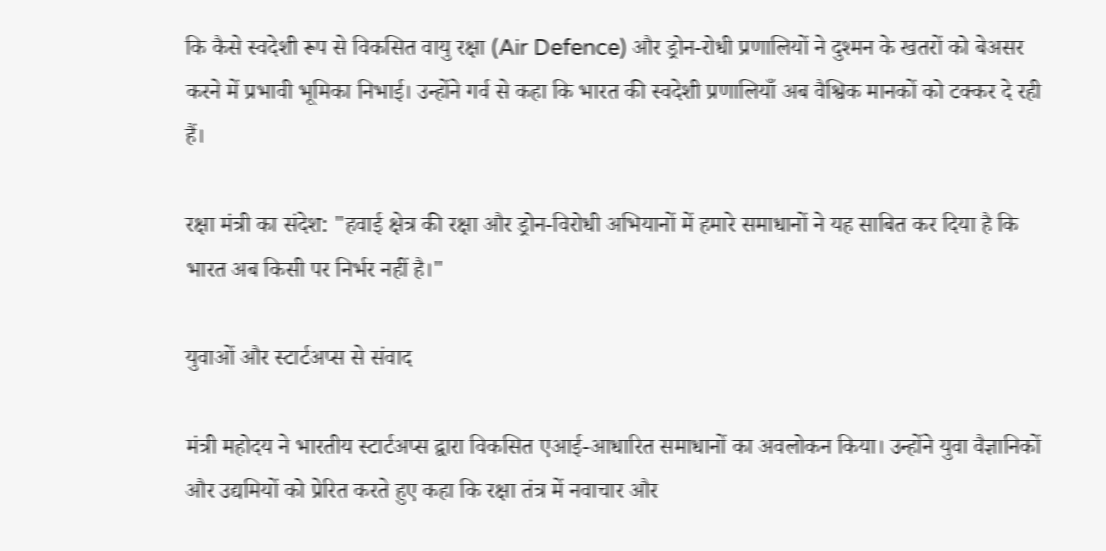कि कैसे स्वदेशी रूप से विकसित वायु रक्षा (Air Defence) और ड्रोन-रोधी प्रणालियों ने दुश्मन के खतरों को बेअसर करने में प्रभावी भूमिका निभाई। उन्होंने गर्व से कहा कि भारत की स्वदेशी प्रणालियाँ अब वैश्विक मानकों को टक्कर दे रही हैं।

रक्षा मंत्री का संदेश: "हवाई क्षेत्र की रक्षा और ड्रोन-विरोधी अभियानों में हमारे समाधानों ने यह साबित कर दिया है कि भारत अब किसी पर निर्भर नहीं है।"

युवाओं और स्टार्टअप्स से संवाद

मंत्री महोदय ने भारतीय स्टार्टअप्स द्वारा विकसित एआई-आधारित समाधानों का अवलोकन किया। उन्होंने युवा वैज्ञानिकों और उद्यमियों को प्रेरित करते हुए कहा कि रक्षा तंत्र में नवाचार और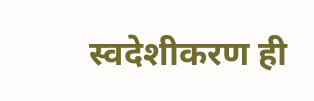स्वदेशीकरण ही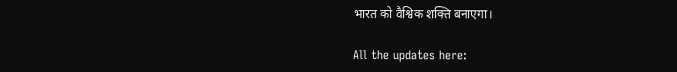भारत को वैश्विक शक्ति बनाएगा।

All the updates here: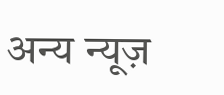अन्य न्यूज़